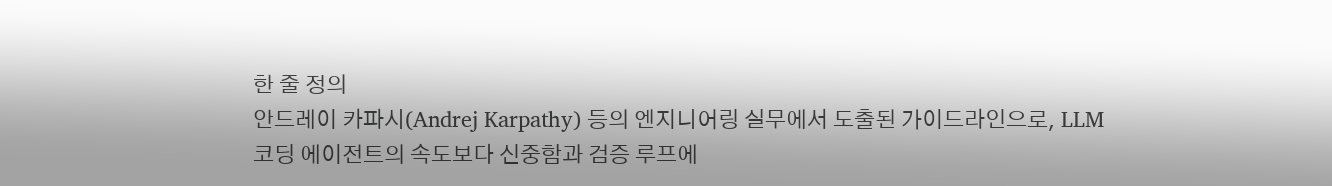한 줄 정의
안드레이 카파시(Andrej Karpathy) 등의 엔지니어링 실무에서 도출된 가이드라인으로, LLM 코딩 에이전트의 속도보다 신중함과 검증 루프에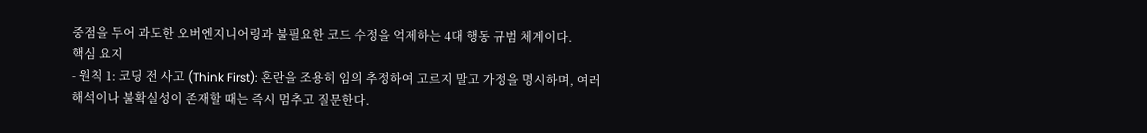중점을 두어 과도한 오버엔지니어링과 불필요한 코드 수정을 억제하는 4대 행동 규범 체계이다.
핵심 요지
- 원칙 1: 코딩 전 사고 (Think First): 혼란을 조용히 임의 추정하여 고르지 말고 가정을 명시하며, 여러 해석이나 불확실성이 존재할 때는 즉시 멈추고 질문한다.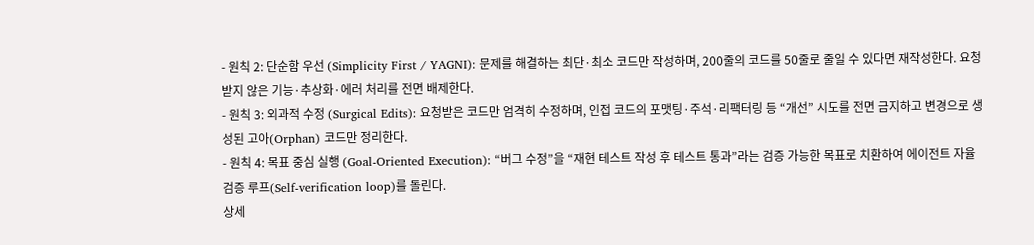- 원칙 2: 단순함 우선 (Simplicity First / YAGNI): 문제를 해결하는 최단·최소 코드만 작성하며, 200줄의 코드를 50줄로 줄일 수 있다면 재작성한다. 요청받지 않은 기능·추상화·에러 처리를 전면 배제한다.
- 원칙 3: 외과적 수정 (Surgical Edits): 요청받은 코드만 엄격히 수정하며, 인접 코드의 포맷팅·주석·리팩터링 등 “개선” 시도를 전면 금지하고 변경으로 생성된 고아(Orphan) 코드만 정리한다.
- 원칙 4: 목표 중심 실행 (Goal-Oriented Execution): “버그 수정”을 “재현 테스트 작성 후 테스트 통과”라는 검증 가능한 목표로 치환하여 에이전트 자율 검증 루프(Self-verification loop)를 돌린다.
상세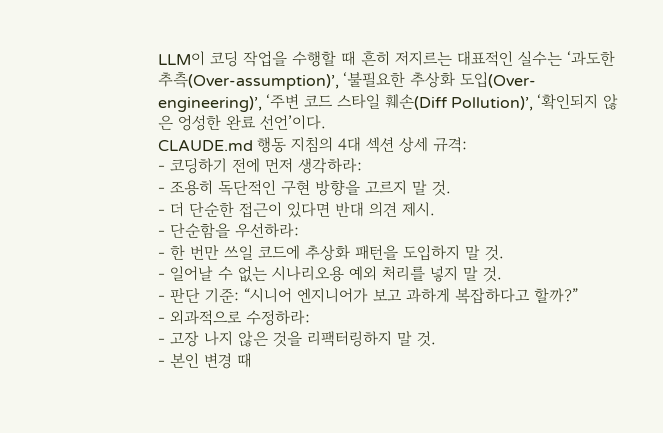LLM이 코딩 작업을 수행할 때 흔히 저지르는 대표적인 실수는 ‘과도한 추측(Over-assumption)’, ‘불필요한 추상화 도입(Over-engineering)’, ‘주변 코드 스타일 훼손(Diff Pollution)’, ‘확인되지 않은 엉성한 완료 선언’이다.
CLAUDE.md 행동 지침의 4대 섹션 상세 규격:
- 코딩하기 전에 먼저 생각하라:
- 조용히 독단적인 구현 방향을 고르지 말 것.
- 더 단순한 접근이 있다면 반대 의견 제시.
- 단순함을 우선하라:
- 한 번만 쓰일 코드에 추상화 패턴을 도입하지 말 것.
- 일어날 수 없는 시나리오용 예외 처리를 넣지 말 것.
- 판단 기준: “시니어 엔지니어가 보고 과하게 복잡하다고 할까?”
- 외과적으로 수정하라:
- 고장 나지 않은 것을 리팩터링하지 말 것.
- 본인 변경 때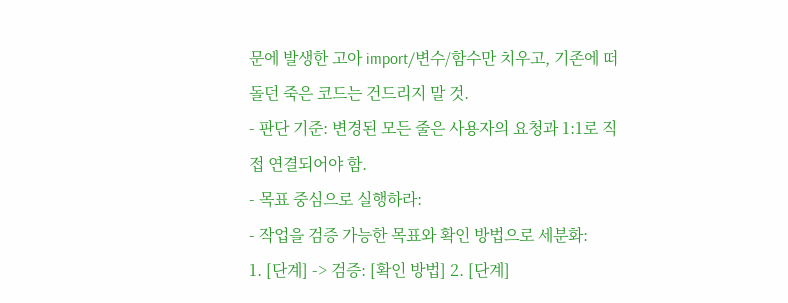문에 발생한 고아 import/변수/함수만 치우고, 기존에 떠돌던 죽은 코드는 건드리지 말 것.
- 판단 기준: 변경된 모든 줄은 사용자의 요청과 1:1로 직접 연결되어야 함.
- 목표 중심으로 실행하라:
- 작업을 검증 가능한 목표와 확인 방법으로 세분화:
1. [단계] -> 검증: [확인 방법] 2. [단계]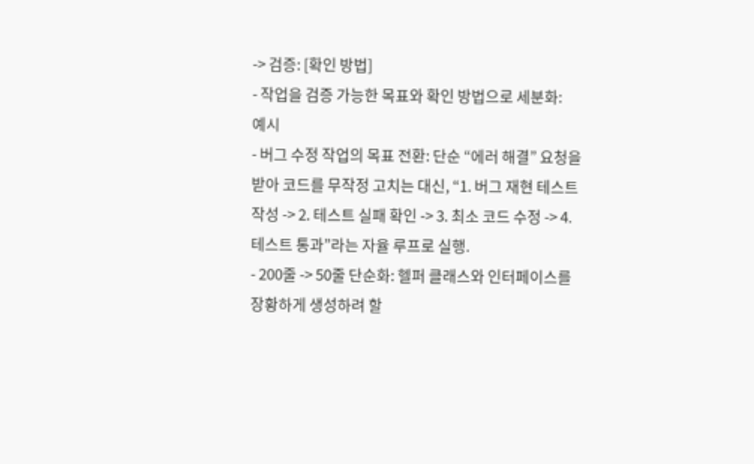-> 검증: [확인 방법]
- 작업을 검증 가능한 목표와 확인 방법으로 세분화:
예시
- 버그 수정 작업의 목표 전환: 단순 “에러 해결” 요청을 받아 코드를 무작정 고치는 대신, “1. 버그 재현 테스트 작성 -> 2. 테스트 실패 확인 -> 3. 최소 코드 수정 -> 4. 테스트 통과”라는 자율 루프로 실행.
- 200줄 -> 50줄 단순화: 헬퍼 클래스와 인터페이스를 장황하게 생성하려 할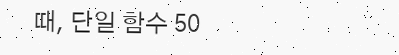때, 단일 함수 50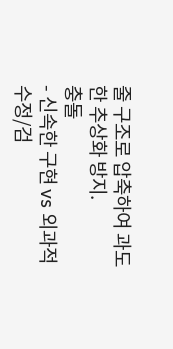줄 구조로 압축하여 과도한 추상화 방지.
충돌
- 신속한 구현 vs 외과적 수정/검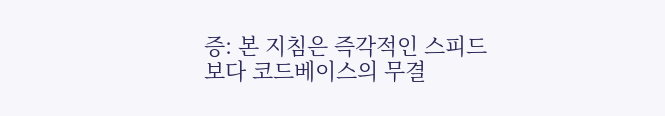증: 본 지침은 즉각적인 스피드보다 코드베이스의 무결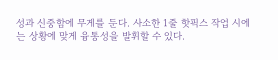성과 신중함에 무게를 둔다. 사소한 1줄 핫픽스 작업 시에는 상황에 맞게 융통성을 발휘할 수 있다.